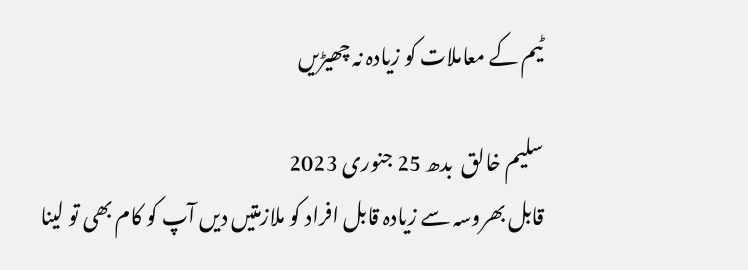ٹیم کے معاملات کو زیادہ نہ چھیڑیں

سلیم خالق  بدھ 25 جنوری 2023
قابل بھروسہ سے زیادہ قابل افراد کو ملازمتیں دیں آپ کو کام بھی تو لینا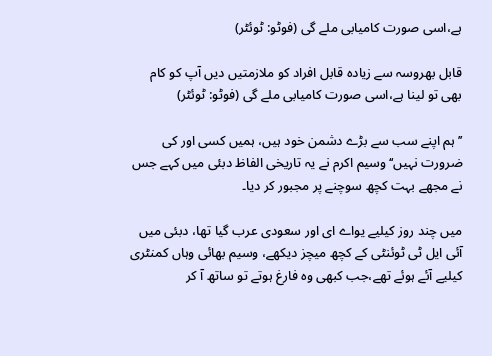ہے،اسی صورت کامیابی ملے گی (فوٹو: ٹوئٹر)

قابل بھروسہ سے زیادہ قابل افراد کو ملازمتیں دیں آپ کو کام بھی تو لینا ہے،اسی صورت کامیابی ملے گی (فوٹو: ٹوئٹر)

’’ ہم اپنے سب سے بڑے دشمن خود ہیں، ہمیں کسی اور کی ضرورت نہیں‘‘ وسیم اکرم نے یہ تاریخی الفاظ دبئی میں کہے جس نے مجھے بہت کچھ سوچنے پر مجبور کر دیا۔

میں چند روز کیلیے یواے ای اور سعودی عرب گیا تھا، دبئی میں آئی ایل ٹی ٹوئنٹی کے کچھ میچز دیکھے، وسیم بھائی وہاں کمنٹری کیلیے آئے ہوئے تھے،جب کبھی وہ فارغ ہوتے تو ساتھ آ کر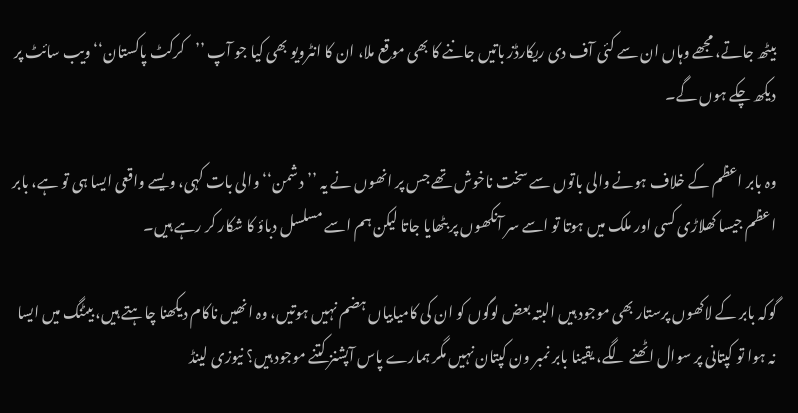بیٹھ جاتے، مجھے وہاں ان سے کئی آف دی ریکارڈز باتیں جاننے کا بھی موقع ملا، ان کا انٹرویو بھی کیا جو آپ ’’کرکٹ پاکستان‘‘ ویب سائٹ پر دیکھ چکے ہوں گے۔

وہ بابر اعظم کے خلاف ہونے والی باتوں سے سخت ناخوش تھے جس پر انھوں نے یہ ’’دشمن‘‘ والی بات کہی، ویسے واقعی ایسا ہی تو ہے، بابر اعظم جیسا کھلاڑی کسی اور ملک میں ہوتا تو اسے سر آنکھوں پر بٹھایا جاتا لیکن ہم اسے مسلسل دباؤ کا شکار کر رہے ہیں۔

گوکہ بابر کے لاکھوں پرستار بھی موجود ہیں البتہ بعض لوگوں کو ان کی کامیابیاں ہضم نہیں ہوتیں، وہ انھیں ناکام دیکھنا چاہتے ہیں، بیٹنگ میں ایسا نہ ہوا تو کپتانی پر سوال اٹھنے لگے، یقینا بابر نمبر ون کپتان نہیں مگر ہمارے پاس آپشنز کتنے موجود ہیں؟ نیوزی لینڈ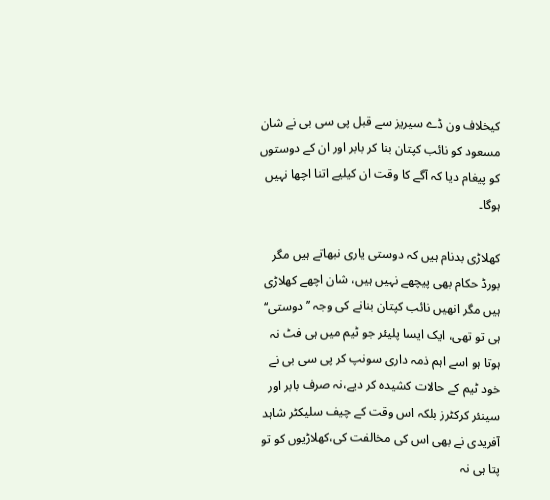کیخلاف ون ڈے سیریز سے قبل پی سی بی نے شان مسعود کو نائب کپتان بنا کر بابر اور ان کے دوستوں کو پیغام دیا کہ آگے کا وقت ان کیلیے اتنا اچھا نہیں ہوگا۔

کھلاڑی بدنام ہیں کہ دوستی یاری نبھاتے ہیں مگر بورڈ حکام بھی پیچھے نہیں ہیں، شان اچھے کھلاڑی ہیں مگر انھیں نائب کپتان بنانے کی وجہ ’’دوستی‘‘ ہی تو تھی، ایک ایسا پلیئر جو ٹیم میں ہی فٹ نہ ہوتا ہو اسے اہم ذمہ داری سونپ کر پی سی بی نے خود ٹیم کے حالات کشیدہ کر دیے،نہ صرف بابر اور سینئر کرکٹرز بلکہ اس وقت کے چیف سلیکٹر شاہد آفریدی نے بھی اس کی مخالفت کی،کھلاڑیوں کو تو پتا ہی نہ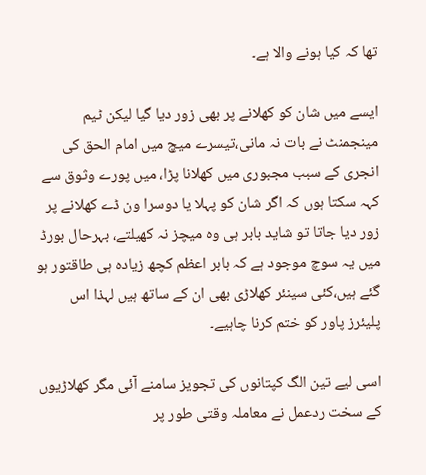تھا کہ کیا ہونے والا ہے۔

ایسے میں شان کو کھلانے پر بھی زور دیا گیا لیکن ٹیم مینجمنٹ نے بات نہ مانی،تیسرے میچ میں امام الحق کی انجری کے سبب مجبوری میں کھلانا پڑا، میں پورے وثوق سے کہہ سکتا ہوں کہ اگر شان کو پہلا یا دوسرا ون ڈے کھلانے پر زور دیا جاتا تو شاید بابر ہی وہ میچز نہ کھیلتے، بہرحال بورڈ میں یہ سوچ موجود ہے کہ بابر اعظم کچھ زیادہ ہی طاقتور ہو گئے ہیں،کئی سینئر کھلاڑی بھی ان کے ساتھ ہیں لہذا اس پلیئرز پاور کو ختم کرنا چاہیے۔

اسی لیے تین الگ کپتانوں کی تجویز سامنے آئی مگر کھلاڑیوں کے سخت ردعمل نے معاملہ وقتی طور پر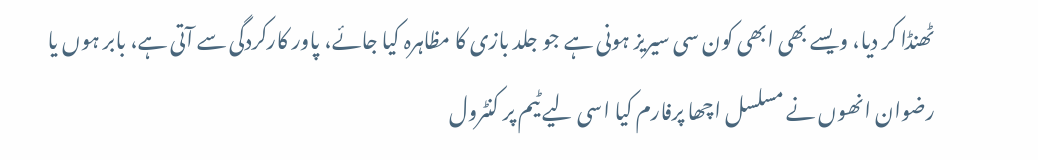ٹھنڈا کر دیا، ویسے بھی ابھی کون سی سیریز ہونی ہے جو جلد بازی کا مظاہرہ کیا جائے، پاور کارکردگی سے آتی ہے، بابر ہوں یا رضوان انھوں نے مسلسل اچھا پرفارم کیا اسی لیے ٹیم پر کنٹرول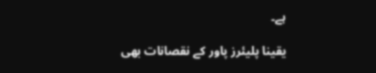ہے۔

یقینا پلیئرز پاور کے نقصانات بھی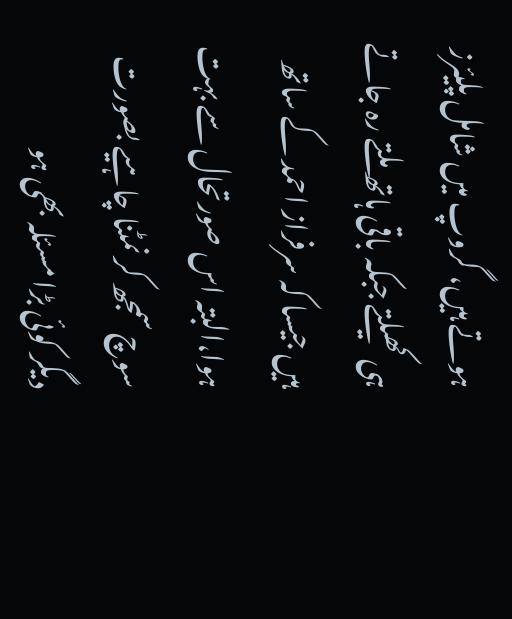ہوتے ہیں، گروپ میں شامل پلیئرز ہی کھیلتے جبکہ باقی ہاتھ ملتے رہ جاتے ہیں جیسا کہ سرفراز احمد کے ساتھ ہوا،البتہ اس صورتحال سے بہت سوچ سمجھ کر نمٹنا چاہیے بصورت دیگر کوئی بڑا مسئلہ بھی ہو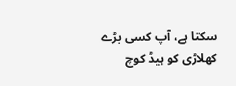سکتا ہے، آپ کسی بڑے کھلاڑی کو ہیڈ کوچ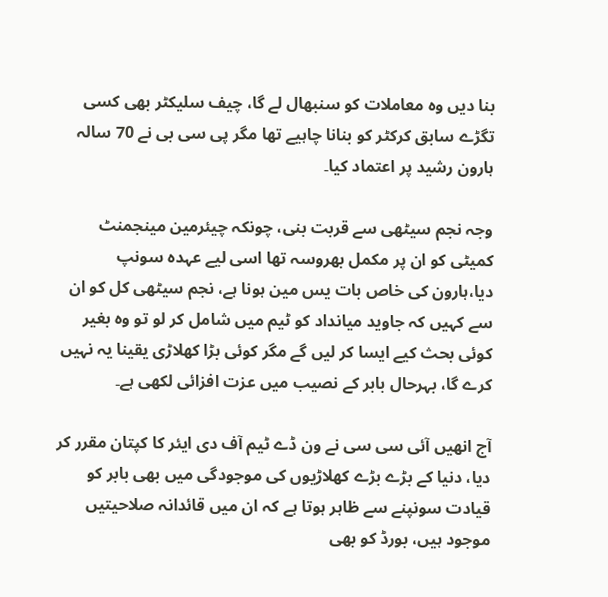بنا دیں وہ معاملات کو سنبھال لے گا، چیف سلیکٹر بھی کسی تگڑے سابق کرکٹر کو بنانا چاہیے تھا مگر پی سی بی نے 70 سالہ ہارون رشید پر اعتماد کیا۔

وجہ نجم سیٹھی سے قربت بنی، چونکہ چیئرمین مینجمنٹ کمیٹی کو ان پر مکمل بھروسہ تھا اسی لیے عہدہ سونپ دیا،ہارون کی خاص بات یس مین ہونا ہے، نجم سیٹھی کل کو ان سے کہیں کہ جاوید میانداد کو ٹیم میں شامل کر لو تو وہ بغیر کوئی بحث کیے ایسا کر لیں گے مگر کوئی بڑا کھلاڑی یقینا یہ نہیں کرے گا، بہرحال بابر کے نصیب میں عزت افزائی لکھی ہے۔

آج انھیں آئی سی سی نے ون ڈے ٹیم آف دی ایئر کا کپتان مقرر کر دیا، دنیا کے بڑے بڑے کھلاڑیوں کی موجودگی میں بھی بابر کو قیادت سونپنے سے ظاہر ہوتا ہے کہ ان میں قائدانہ صلاحیتیں موجود ہیں، بورڈ کو بھی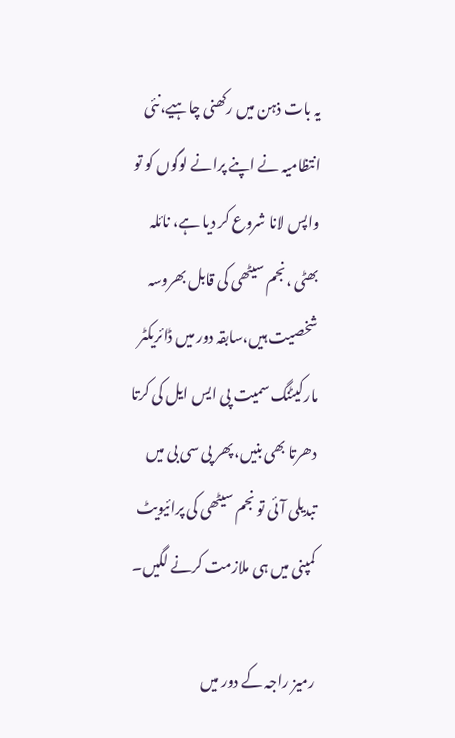یہ بات ذہن میں رکھنی چاہیے،نئی انتظامیہ نے اپنے پرانے لوگوں کو تو واپس لانا شروع کر دیا ہے، نائلہ بھٹی ،نجم سیٹھی کی قابل بھروسہ شخصیت ہیں،سابقہ دور میں ڈائریکٹر مارکیٹنگ سمیت پی ایس ایل کی کرتا دھرتا بھی بنیں، پھر پی سی بی میں تبدیلی آئی تو نجم سیٹھی کی پرائیویٹ کمپنی میں ہی ملازمت کرنے لگیں۔

رمیز راجہ کے دور میں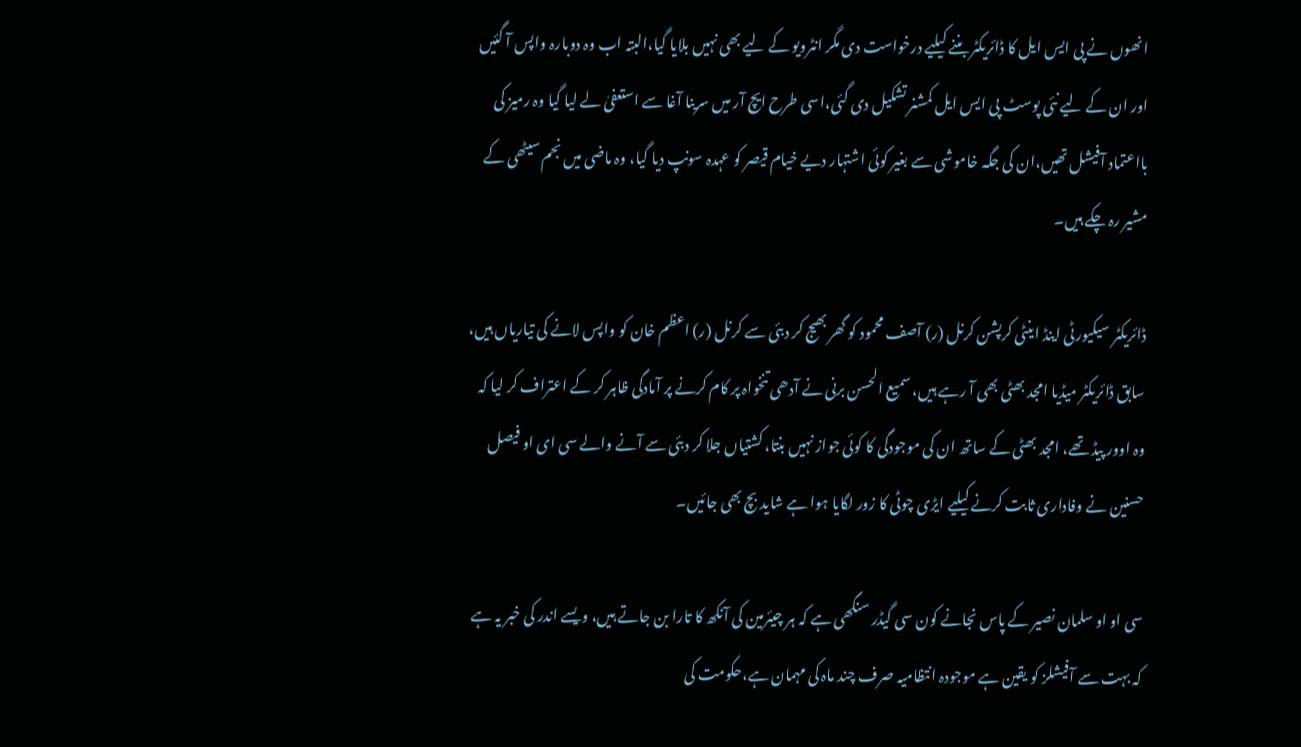انھوں نے پی ایس ایل کا ڈائریکٹر بننے کیلیے درخواست دی مگر انٹرویو کے لیے بھی نہیں بلایا گیا،البتہ اب وہ دوبارہ واپس آ گئیں اور ان کے لیے نئی پوسٹ پی ایس ایل کمشنر تشکیل دی گئی،اسی طرح ایچ آر میں سرینا آغا سے استعفیٰ لے لیا گیا وہ رمیز کی بااعتماد آفیشل تھیں،ان کی جگہ خاموشی سے بغیر کوئی اشتہار دیے خیام قیصر کو عہدہ سونپ دیا گیا، وہ ماضی میں نجم سیٹھی کے مشیر رہ چکے ہیں۔

ڈائریکٹر سیکیورٹی اینڈ اینٹی کرپشن کرنل (ر) آصف محمود کو گھر بھیج کر دبئی سے کرنل (ر) اعظم خان کو واپس لانے کی تیاریاں ہیں، سابق ڈائریکٹر میڈیا امجد بھٹی بھی آ رہے ہیں، سمیع الحسن برنی نے آدھی تنخواہ پر کام کرنے پر آمادگی ظاہر کر کے اعتراف کر لیا کہ وہ اوور پیڈ تھے، امجد بھٹی کے ساتھ ان کی موجودگی کا کوئی جواز نہیں بنتا، کشتیاں جلا کر دبئی سے آنے والے سی ای او فیصل حسنین نے وفاداری ثابت کرنے کیلیے ایڑی چوٹی کا زور لگایا ہوا ہے شاید بچ بھی جائیں۔

سی او او سلمان نصیر کے پاس نجانے کون سی گیڈر سنگھی ہے کہ ہر چیئرمین کی آنکھ کا تارا بن جاتے ہیں، ویسے اندر کی خبر یہ ہے کہ بہت سے آفیشلز کو یقین ہے موجودہ انتظامیہ صرف چند ماہ کی مہمان ہے،حکومت کی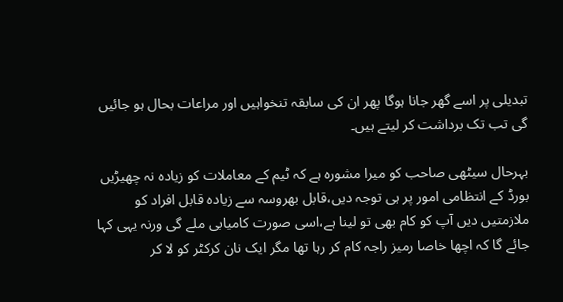تبدیلی پر اسے گھر جانا ہوگا پھر ان کی سابقہ تنخواہیں اور مراعات بحال ہو جائیں گی تب تک برداشت کر لیتے ہیں۔

بہرحال سیٹھی صاحب کو میرا مشورہ ہے کہ ٹیم کے معاملات کو زیادہ نہ چھیڑیں بورڈ کے انتظامی امور پر ہی توجہ دیں،قابل بھروسہ سے زیادہ قابل افراد کو ملازمتیں دیں آپ کو کام بھی تو لینا ہے،اسی صورت کامیابی ملے گی ورنہ یہی کہا جائے گا کہ اچھا خاصا رمیز راجہ کام کر رہا تھا مگر ایک نان کرکٹر کو لا کر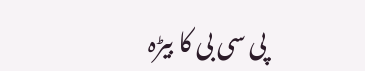پی سی بی کا بیڑہ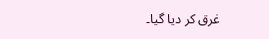غرق کر دیا گیا۔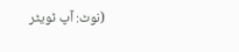(نوٹ: آپ ٹویٹر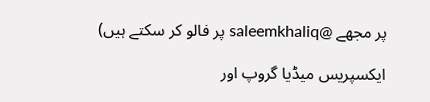پر مجھے @saleemkhaliq پر فالو کر سکتے ہیں)

ایکسپریس میڈیا گروپ اور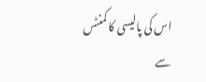اس کی پالیسی کا کمنٹس سے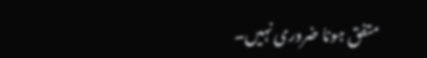متفق ہونا ضروری نہیں۔